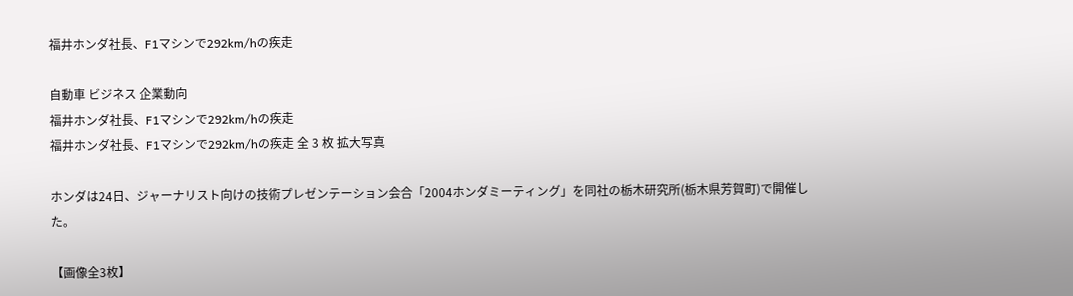福井ホンダ社長、F1マシンで292km/hの疾走

自動車 ビジネス 企業動向
福井ホンダ社長、F1マシンで292km/hの疾走
福井ホンダ社長、F1マシンで292km/hの疾走 全 3 枚 拡大写真

ホンダは24日、ジャーナリスト向けの技術プレゼンテーション会合「2004ホンダミーティング」を同社の栃木研究所(栃木県芳賀町)で開催した。

【画像全3枚】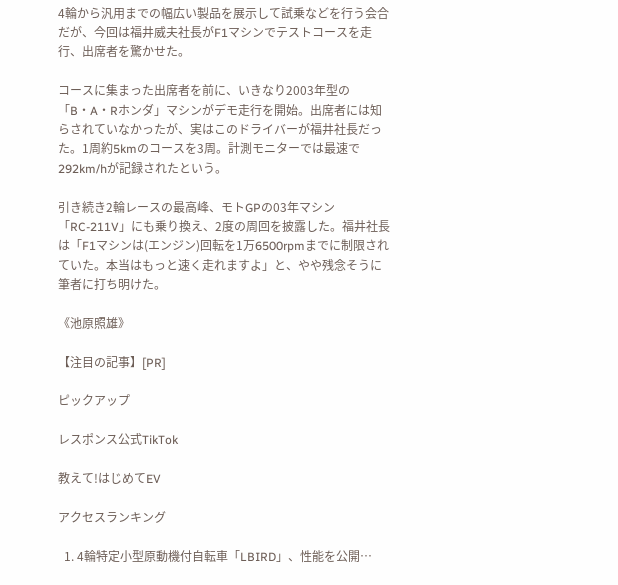4輪から汎用までの幅広い製品を展示して試乗などを行う会合だが、今回は福井威夫社長がF1マシンでテストコースを走行、出席者を驚かせた。

コースに集まった出席者を前に、いきなり2003年型の「B・A・Rホンダ」マシンがデモ走行を開始。出席者には知らされていなかったが、実はこのドライバーが福井社長だった。1周約5kmのコースを3周。計測モニターでは最速で292km/hが記録されたという。

引き続き2輪レースの最高峰、モトGPの03年マシン「RC-211V」にも乗り換え、2度の周回を披露した。福井社長は「F1マシンは(エンジン)回転を1万6500rpmまでに制限されていた。本当はもっと速く走れますよ」と、やや残念そうに筆者に打ち明けた。

《池原照雄》

【注目の記事】[PR]

ピックアップ

レスポンス公式TikTok

教えて!はじめてEV

アクセスランキング

  1. 4輪特定小型原動機付自転車「LBIRD」、性能を公開…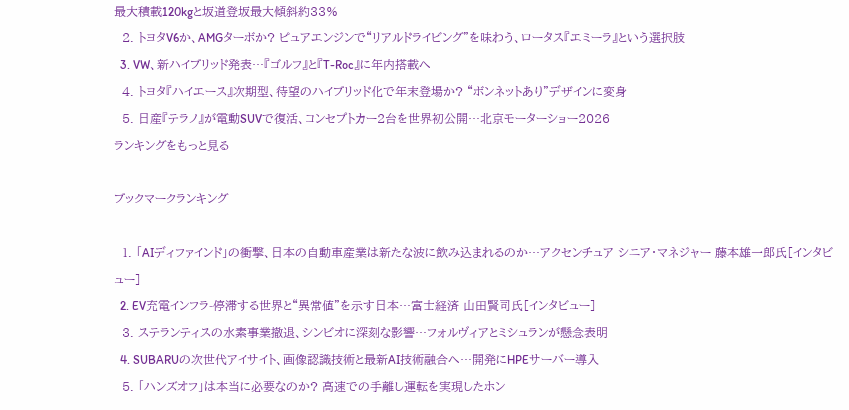最大積載120kgと坂道登坂最大傾斜約33%
  2. トヨタV6か、AMGターボか? ピュアエンジンで“リアルドライビング”を味わう、ロータス『エミーラ』という選択肢
  3. VW、新ハイブリッド発表…『ゴルフ』と『T-Roc』に年内搭載へ
  4. トヨタ『ハイエース』次期型、待望のハイブリッド化で年末登場か? “ボンネットあり”デザインに変身
  5. 日産『テラノ』が電動SUVで復活、コンセプトカー2台を世界初公開…北京モーターショー2026
ランキングをもっと見る

ブックマークランキング

  1. 「AIディファインド」の衝撃、日本の自動車産業は新たな波に飲み込まれるのか…アクセンチュア シニア・マネジャー 藤本雄一郎氏[インタビュー]
  2. EV充電インフラ-停滞する世界と“異常値”を示す日本…富士経済 山田賢司氏[インタビュー]
  3. ステランティスの水素事業撤退、シンビオに深刻な影響…フォルヴィアとミシュランが懸念表明
  4. SUBARUの次世代アイサイト、画像認識技術と最新AI技術融合へ…開発にHPEサーバー導入
  5. 「ハンズオフ」は本当に必要なのか? 高速での手離し運転を実現したホン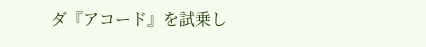ダ『アコード』を試乗し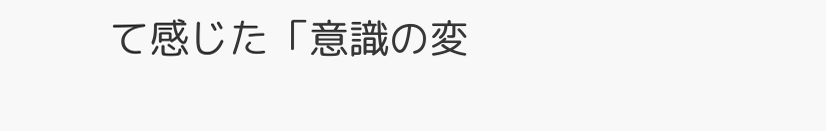て感じた「意識の変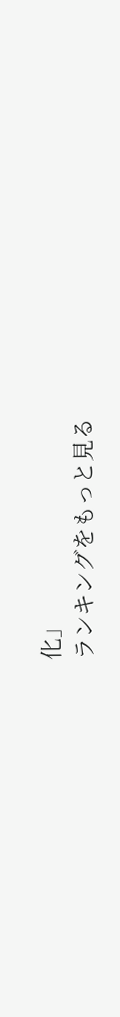化」
ランキングをもっと見る